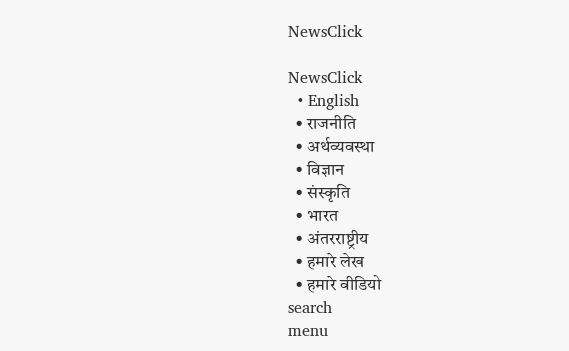NewsClick

NewsClick
  • English
  • राजनीति
  • अर्थव्यवस्था
  • विज्ञान
  • संस्कृति
  • भारत
  • अंतरराष्ट्रीय
  • हमारे लेख
  • हमारे वीडियो
search
menu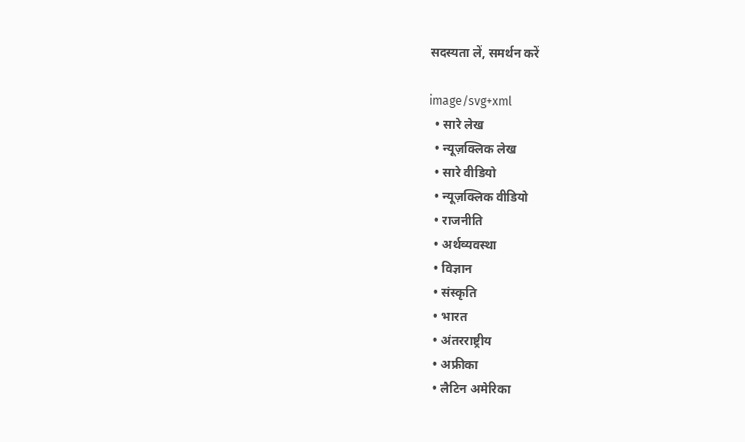सदस्यता लें, समर्थन करें

image/svg+xml
  • सारे लेख
  • न्यूज़क्लिक लेख
  • सारे वीडियो
  • न्यूज़क्लिक वीडियो
  • राजनीति
  • अर्थव्यवस्था
  • विज्ञान
  • संस्कृति
  • भारत
  • अंतरराष्ट्रीय
  • अफ्रीका
  • लैटिन अमेरिका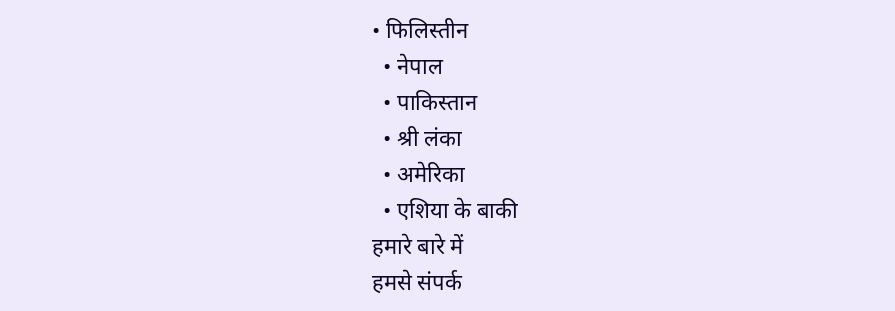• फिलिस्तीन
  • नेपाल
  • पाकिस्तान
  • श्री लंका
  • अमेरिका
  • एशिया के बाकी
हमारे बारे में
हमसे संपर्क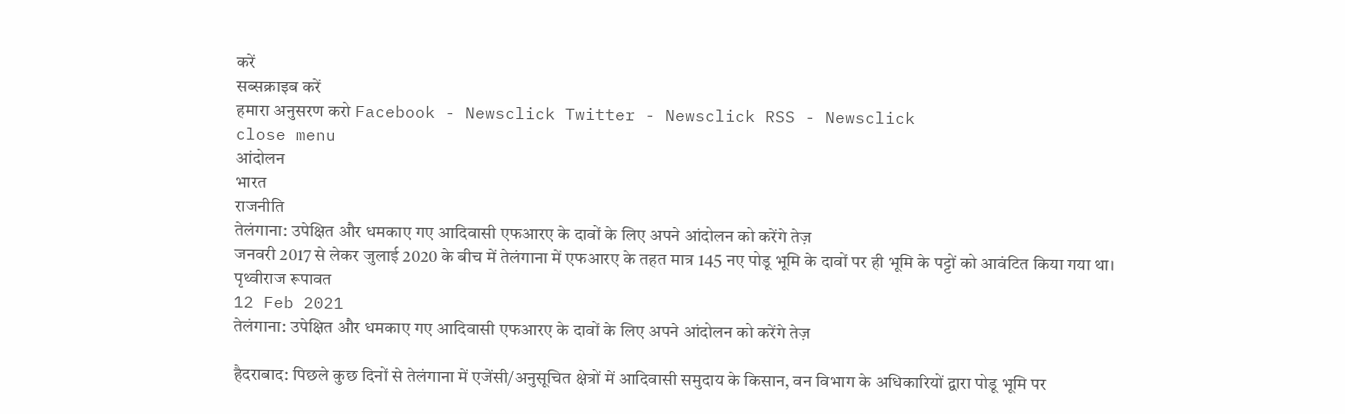करें
सब्सक्राइब करें
हमारा अनुसरण करो Facebook - Newsclick Twitter - Newsclick RSS - Newsclick
close menu
आंदोलन
भारत
राजनीति
तेलंगाना: उपेक्षित और धमकाए गए आदिवासी एफआरए के दावों के लिए अपने आंदोलन को करेंगे तेज़
जनवरी 2017 से लेकर जुलाई 2020 के बीच में तेलंगाना में एफआरए के तहत मात्र 145 नए पोडू भूमि के दावों पर ही भूमि के पट्टों को आवंटित किया गया था।
पृथ्वीराज रूपावत
12 Feb 2021
तेलंगाना: उपेक्षित और धमकाए गए आदिवासी एफआरए के दावों के लिए अपने आंदोलन को करेंगे तेज़

हैदराबाद: पिछले कुछ दिनों से तेलंगाना में एजेंसी/अनुसूचित क्षेत्रों में आदिवासी समुदाय के किसान, वन विभाग के अधिकारियों द्वारा पोडू भूमि पर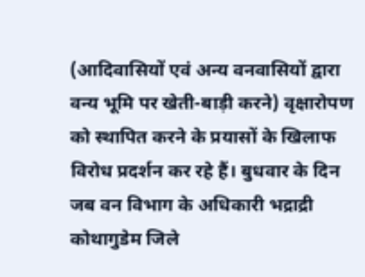(आदिवासियों एवं अन्य वनवासियों द्वारा वन्य भूमि पर खेती-बाड़ी करने) वृक्षारोपण को स्थापित करने के प्रयासों के खिलाफ विरोध प्रदर्शन कर रहे हैं। बुधवार के दिन जब वन विभाग के अधिकारी भद्राद्री कोथागुडेम जिले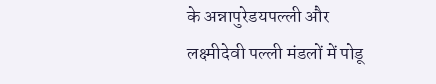के अन्नापुरेडयपल्ली और लक्ष्मीदेवी पल्ली मंडलों में पोडू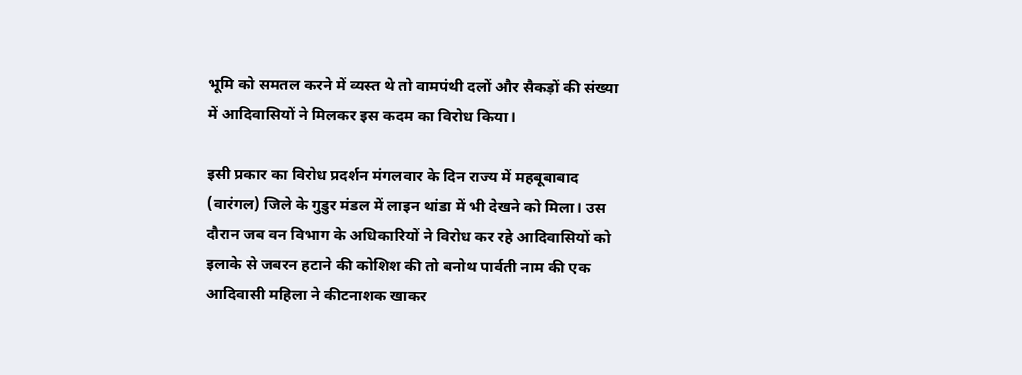भूमि को समतल करने में व्यस्त थे तो वामपंथी दलों और सैकड़ों की संख्या में आदिवासियों ने मिलकर इस कदम का विरोध किया।

इसी प्रकार का विरोध प्रदर्शन मंगलवार के दिन राज्य में महबूबाबाद (वारंगल) जिले के गुडुर मंडल में लाइन थांडा में भी देखने को मिला। उस दौरान जब वन विभाग के अधिकारियों ने विरोध कर रहे आदिवासियों को इलाके से जबरन हटाने की कोशिश की तो बनोथ पार्वती नाम की एक आदिवासी महिला ने कीटनाशक खाकर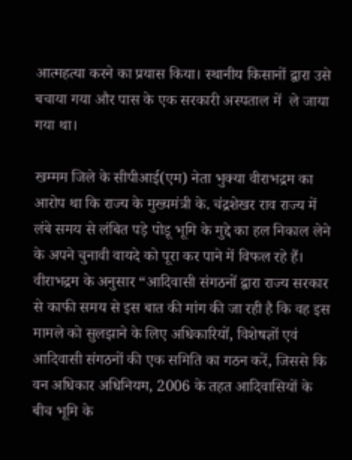आत्महत्या करने का प्रयास किया। स्थानीय किसानों द्वारा उसे बचाया गया और पास के एक सरकारी अस्पताल में  ले जाया गया था।

खम्मम जिले के सीपीआई(एम) नेता भुक्या वीराभद्रम का आरोप था कि राज्य के मुख्यमंत्री के. चंद्रशेखर राव राज्य में लंबे समय से लंबित पड़े पोडू भूमि के मुद्दे का हल निकाल लेने के अपने चुनावी वायदे को पूरा कर पाने में विफल रहे हैं। वीराभद्रम के अनुसार “आदिवासी संगठनों द्वारा राज्य सरकार से काफी समय से इस बात की मांग की जा रही है कि वह इस मामले को सुलझाने के लिए अधिकारियों, विशेषज्ञों एवं आदिवासी संगठनों की एक समिति का गठन करें, जिससे कि वन अधिकार अधिनियम, 2006 के तहत आदिवासियों के बीच भूमि के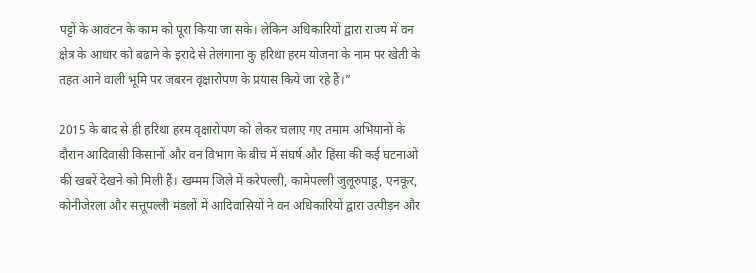पट्टों के आवंटन के काम को पूरा किया जा सके। लेकिन अधिकारियों द्वारा राज्य में वन क्षेत्र के आधार को बढाने के इरादे से तेलंगाना कु हरिथा हरम योजना के नाम पर खेती के तहत आने वाली भूमि पर जबरन वृक्षारोपण के प्रयास किये जा रहे हैं।”

2015 के बाद से ही हरिथा हरम वृक्षारोपण को लेकर चलाए गए तमाम अभियानों के दौरान आदिवासी किसानों और वन विभाग के बीच में संघर्ष और हिंसा की कई घटनाओं की खबरें देखने को मिली हैं। खम्मम जिले में करेपल्ली, कामेपल्ली जुलूरुपाडू, एनकूर, कोनीजेरला और सत्तूपल्ली मंडलों में आदिवासियों ने वन अधिकारियों द्वारा उत्पीड़न और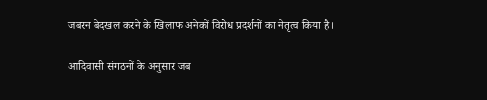जबरन बेदखल करने के खिलाफ अनेकों विरोध प्रदर्शनों का नेतृत्व किया है।

आदिवासी संगठनों के अनुसार जब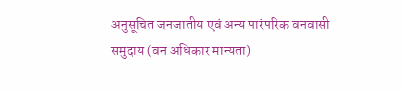अनुसूचित जनजातीय एवं अन्य पारंपरिक वनवासी समुदाय (वन अधिकार मान्यता)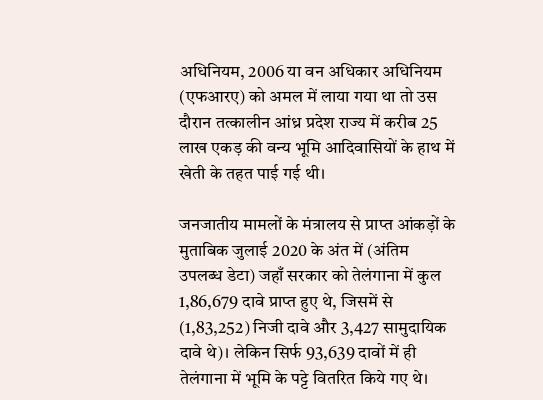अधिनियम, 2006 या वन अधिकार अधिनियम (एफआरए) को अमल में लाया गया था तो उस दौरान तत्कालीन आंध्र प्रदेश राज्य में करीब 25 लाख एकड़ की वन्य भूमि आदिवासियों के हाथ में खेती के तहत पाई गई थी।

जनजातीय मामलों के मंत्रालय से प्राप्त आंकड़ों के मुताबिक जुलाई 2020 के अंत में (अंतिम उपलब्ध डेटा) जहाँ सरकार को तेलंगाना में कुल 1,86,679 दावे प्राप्त हुए थे, जिसमें से (1,83,252) निजी दावे और 3,427 सामुदायिक दावे थे)। लेकिन सिर्फ 93,639 दावों में ही तेलंगाना में भूमि के पट्टे वितरित किये गए थे।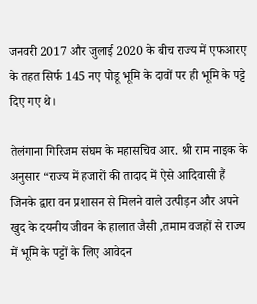जनवरी 2017 और जुलाई 2020 के बीच राज्य में एफआरए के तहत सिर्फ 145 नए पोडू भूमि के दावों पर ही भूमि के पट्टे दिए गए थे।

तेलंगाना गिरिजम संघम के महासचिव आर. श्री राम नाइक के अनुसार “राज्य में हजारों की तादाद में ऐसे आदिवासी हैं जिनके द्वारा वन प्रशासन से मिलने वाले उत्पीड़न और अपने खुद के दयनीय जीवन के हालात जैसी ,तमाम वजहों से राज्य में भूमि के पट्टों के लिए आवेदन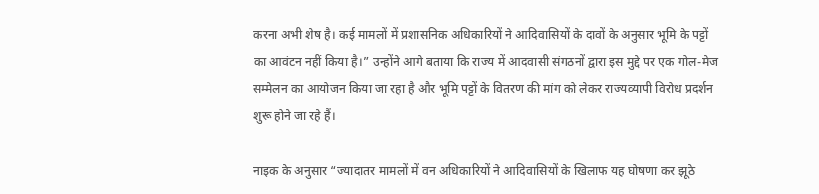करना अभी शेष है। कई मामलों में प्रशासनिक अधिकारियों ने आदिवासियों के दावों के अनुसार भूमि के पट्टों का आवंटन नहीं किया है।” उन्होंने आगे बताया कि राज्य में आदवासी संगठनों द्वारा इस मुद्दे पर एक गोल-मेज सम्मेलन का आयोजन किया जा रहा है और भूमि पट्टों के वितरण की मांग को लेकर राज्यव्यापी विरोध प्रदर्शन शुरू होने जा रहे हैं।

नाइक के अनुसार “ज्यादातर मामलों में वन अधिकारियों ने आदिवासियों के खिलाफ यह घोषणा कर झूठे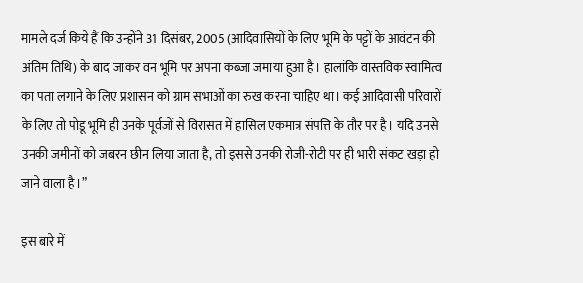मामले दर्ज किये हैं कि उन्होंने 31 दिसंबर, 2005 (आदिवासियों के लिए भूमि के पट्टों के आवंटन की अंतिम तिथि) के बाद जाकर वन भूमि पर अपना कब्जा जमाया हुआ है। हालांकि वास्तविक स्वामित्व का पता लगाने के लिए प्रशासन को ग्राम सभाओं का रुख करना चाहिए था। कई आदिवासी परिवारों के लिए तो पोडू भूमि ही उनके पूर्वजों से विरासत में हासिल एकमात्र संपत्ति के तौर पर है। यदि उनसे उनकी जमीनों को जबरन छीन लिया जाता है, तो इससे उनकी रोजी-रोटी पर ही भारी संकट खड़ा हो जाने वाला है।”

इस बारे में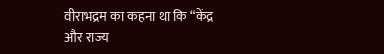वीराभद्रम का कहना था कि “केंद्र और राज्य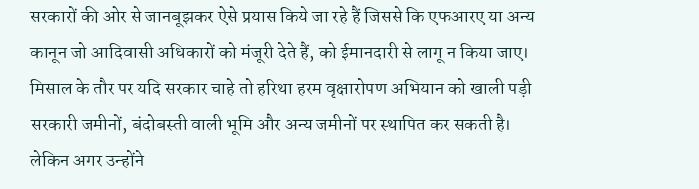सरकारों की ओर से जानबूझकर ऐसे प्रयास किये जा रहे हैं जिससे कि एफआरए या अन्य कानून जो आदिवासी अधिकारों को मंजूरी देते हैं, को ईमानदारी से लागू न किया जाए। मिसाल के तौर पर यदि सरकार चाहे तो हरिथा हरम वृक्षारोपण अभियान को खाली पड़ी सरकारी जमीनों, बंदोबस्ती वाली भूमि और अन्य जमीनों पर स्थापित कर सकती है। लेकिन अगर उन्होंने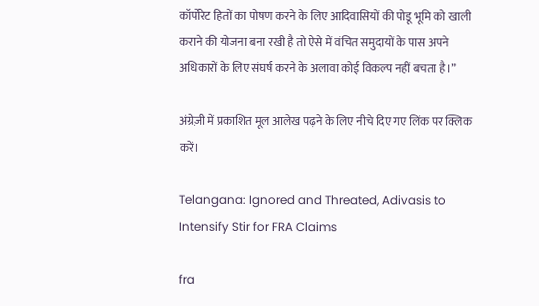कॉर्पोरेट हितों का पोषण करने के लिए आदिवासियों की पोडू भूमि को खाली कराने की योजना बना रखी है तो ऐसे में वंचित समुदायों के पास अपने अधिकारों के लिए संघर्ष करने के अलावा कोई विकल्प नहीं बचता है।”

अंग्रेज़ी में प्रकाशित मूल आलेख पढ़ने के लिए नीचे दिए गए लिंक पर क्लिक करें।

Telangana: Ignored and Threated, Adivasis to Intensify Stir for FRA Claims

fra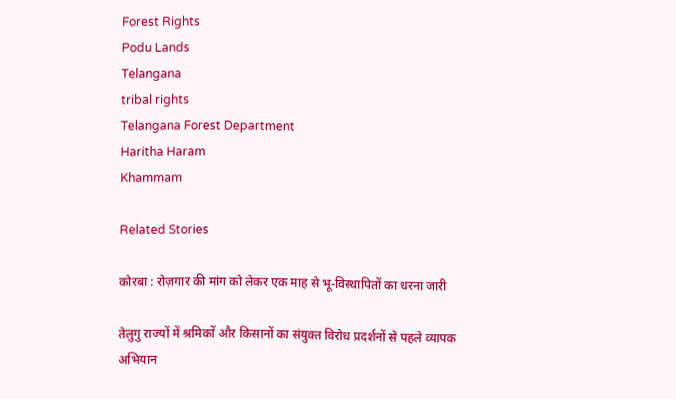Forest Rights
Podu Lands
Telangana
tribal rights
Telangana Forest Department
Haritha Haram
Khammam

Related Stories

कोरबा : रोज़गार की मांग को लेकर एक माह से भू-विस्थापितों का धरना जारी

तेलुगु राज्यों में श्रमिकों और किसानों का संयुक्त विरोध प्रदर्शनों से पहले व्यापक अभियान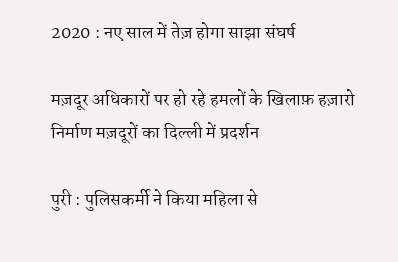2020 : नए साल में तेज़ होगा साझा संघर्ष

मज़दूर अधिकारों पर हो रहे हमलों के खिलाफ़ हज़ारो निर्माण मज़दूरों का दिल्ली में प्रदर्शन

पुरी : पुलिसकर्मी ने किया महिला से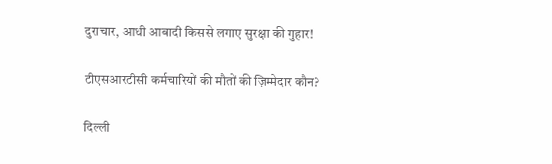दुराचार, आधी आबादी किससे लगाए सुरक्षा की गुहार!

टीएसआरटीसी कर्मचारियों की मौतों की ज़िम्मेदार कौन?

दिल्ली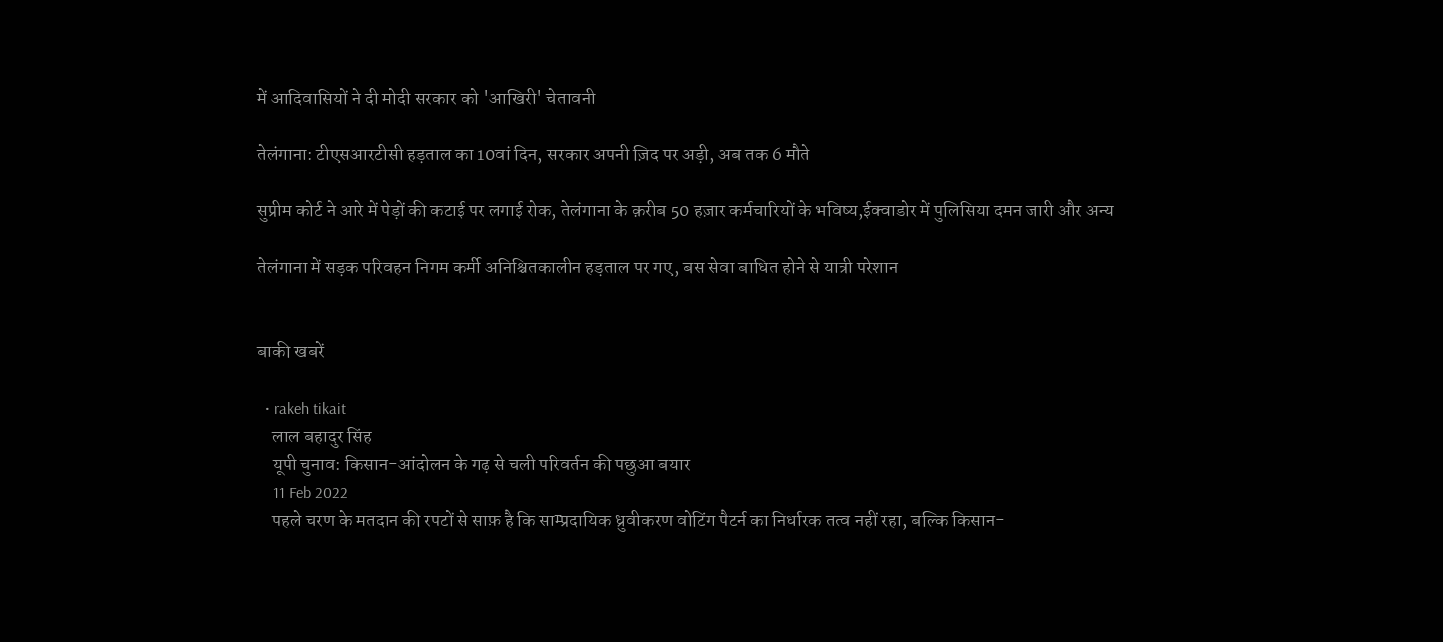में आदिवासियों ने दी मोदी सरकार को 'आखिरी' चेतावनी

तेलंगाना: टीएसआरटीसी हड़ताल का 10वां दिन, सरकार अपनी ज़िद पर अड़ी, अब तक 6 मौते

सुप्रीम कोर्ट ने आरे में पेड़ों की कटाई पर लगाई रोक, तेलंगाना के क़रीब 50 हज़ार कर्मचारियों के भविष्य,ईक्वाडोर में पुलिसिया दमन जारी और अन्य

तेलंगाना में सड़क परिवहन निगम कर्मी अनिश्चितकालीन हड़ताल पर गए, बस सेवा बाधित होने से यात्री परेशान


बाकी खबरें

  • rakeh tikait
    लाल बहादुर सिंह
    यूपी चुनाव: किसान-आंदोलन के गढ़ से चली परिवर्तन की पछुआ बयार
    11 Feb 2022
    पहले चरण के मतदान की रपटों से साफ़ है कि साम्प्रदायिक ध्रुवीकरण वोटिंग पैटर्न का निर्धारक तत्व नहीं रहा, बल्कि किसान-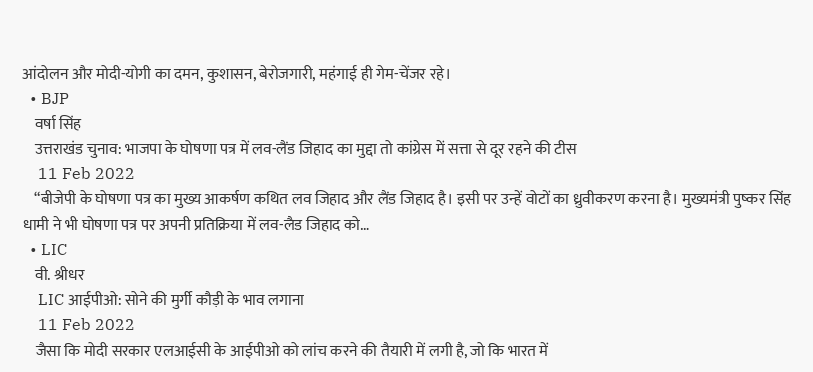आंदोलन और मोदी-योगी का दमन, कुशासन, बेरोजगारी, महंगाई ही गेम-चेंजर रहे।
  • BJP
    वर्षा सिंह
    उत्तराखंड चुनाव: भाजपा के घोषणा पत्र में लव-लैंड जिहाद का मुद्दा तो कांग्रेस में सत्ता से दूर रहने की टीस
    11 Feb 2022
    “बीजेपी के घोषणा पत्र का मुख्य आकर्षण कथित लव जिहाद और लैंड जिहाद है। इसी पर उन्हें वोटों का ध्रुवीकरण करना है। मुख्यमंत्री पुष्कर सिंह धामी ने भी घोषणा पत्र पर अपनी प्रतिक्रिया में लव-लैड जिहाद को…
  • LIC
    वी. श्रीधर
    LIC आईपीओ: सोने की मुर्गी कौड़ी के भाव लगाना
    11 Feb 2022
    जैसा कि मोदी सरकार एलआईसी के आईपीओ को लांच करने की तैयारी में लगी है, जो कि भारत में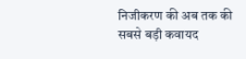निजीकरण की अब तक की सबसे बड़ी कवायद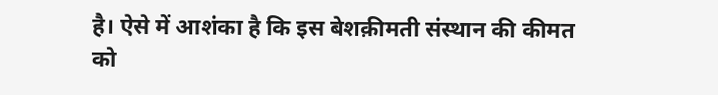है। ऐसे में आशंका है कि इस बेशक़ीमती संस्थान की कीमत को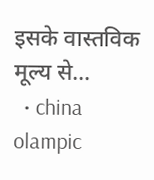इसके वास्तविक मूल्य से…
  • china olampic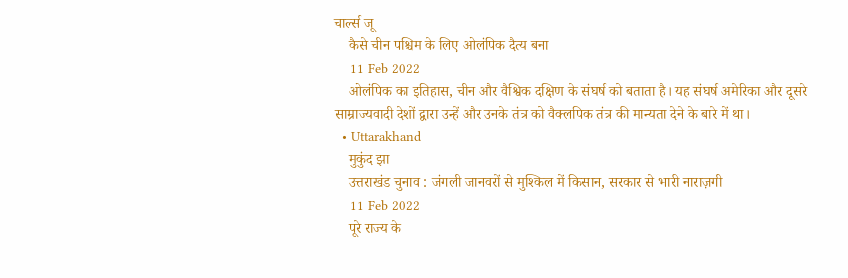चार्ल्स जू
    कैसे चीन पश्चिम के लिए ओलंपिक दैत्य बना
    11 Feb 2022
    ओलंपिक का इतिहास, चीन और वैश्विक दक्षिण के संघर्ष को बताता है। यह संघर्ष अमेरिका और दूसरे साम्राज्यवादी देशों द्वारा उन्हें और उनके तंत्र को वैक्लपिक तंत्र की मान्यता देने के बारे में था।
  • Uttarakhand
    मुकुंद झा
    उत्तराखंड चुनाव : जंगली जानवरों से मुश्किल में किसान, सरकार से भारी नाराज़गी
    11 Feb 2022
    पूरे राज्य के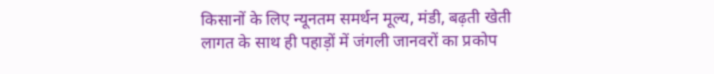किसानों के लिए न्यूनतम समर्थन मूल्य, मंडी, बढ़ती खेती लागत के साथ ही पहाड़ों में जंगली जानवरों का प्रकोप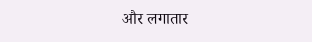और लगातार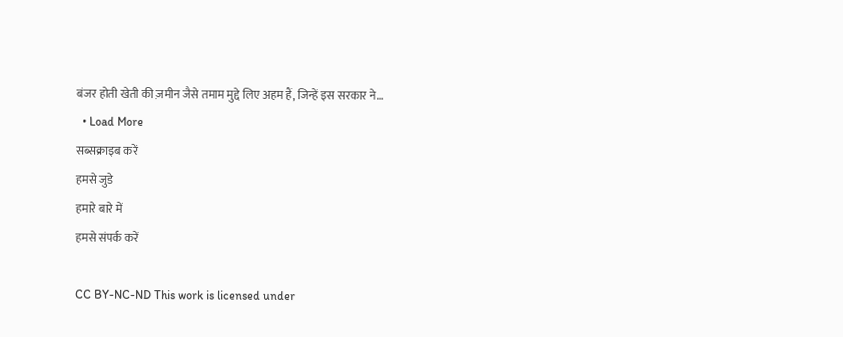बंजर होती खेती की ज़मीन जैसे तमाम मुद्दे लिए अहम हैं, जिन्हें इस सरकार ने…
  • Load More
सब्सक्राइब करें
हमसे जुडे
हमारे बारे में
हमसे संपर्क करें

CC BY-NC-ND This work is licensed under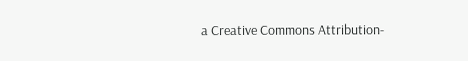a Creative Commons Attribution-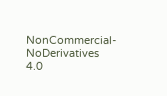NonCommercial-NoDerivatives 4.0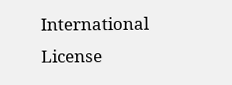International License